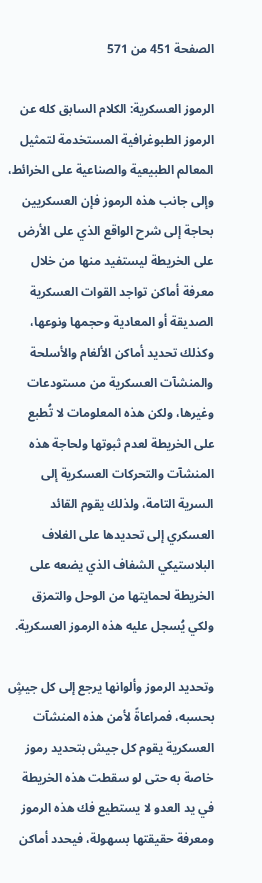الصفحة 451 من 571

الرموز العسكرية: الكلام السابق كله عن الرموز الطبوغرافية المستخدمة لتمثيل المعالم الطبيعية والصناعية على الخرائط، وإلى جانب هذه الرموز فإن العسكريين بحاجة إلى شرح الواقع الذي على الأرض على الخريطة ليستفيد منها من خلال معرفة أماكن تواجد القوات العسكرية الصديقة أو المعادية وحجمها ونوعها، وكذلك تحديد أماكن الألغام والأسلحة والمنشآت العسكرية من مستودعات وغيرها، ولكن هذه المعلومات لا تُطبع على الخريطة لعدم ثبوتها ولحاجة هذه المنشآت والتحركات العسكرية إلى السرية التامة، ولذلك يقوم القائد العسكري إلى تحديدها على الغلاف البلاستيكي الشفاف الذي يضعه على الخريطة لحمايتها من الوحل والتمزق ولكي يُسجل عليه هذه الرموز العسكرية.

وتحديد الرموز وألوانها يرجع إلى كل جيشٍ بحسبه، فمراعاةً لأمن هذه المنشآت العسكرية يقوم كل جيش بتحديد رموز خاصة به حتى لو سقطت هذه الخريطة في يد العدو لا يستطيع فك هذه الرموز ومعرفة حقيقتها بسهولة، فيحدد أماكن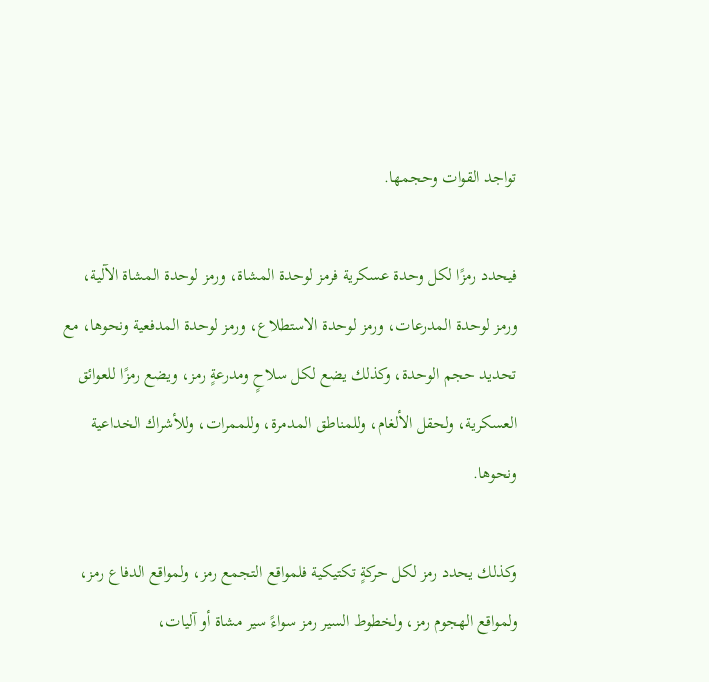تواجد القوات وحجمها.

فيحدد رمزًا لكل وحدة عسكرية فرمز لوحدة المشاة، ورمز لوحدة المشاة الآلية، ورمز لوحدة المدرعات، ورمز لوحدة الاستطلاع، ورمز لوحدة المدفعية ونحوها، مع تحديد حجم الوحدة، وكذلك يضع لكل سلاحٍ ومدرعةٍ رمز، ويضع رمزًا للعوائق العسكرية، ولحقل الألغام، وللمناطق المدمرة، وللممرات، وللأشراك الخداعية ونحوها.

وكذلك يحدد رمز لكل حركةٍ تكتيكية فلمواقع التجمع رمز، ولمواقع الدفاع رمز، ولمواقع الهجوم رمز، ولخطوط السير رمز سواءً سير مشاة أو آليات،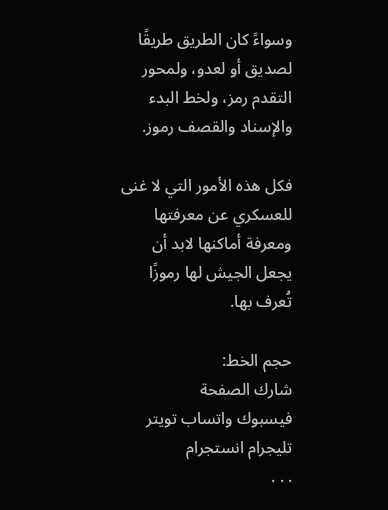وسواءً كان الطريق طريقًا لصديق أو لعدو، ولمحور التقدم رمز، ولخط البدء والإسناد والقصف رموز.

فكل هذه الأمور التي لا غنى للعسكري عن معرفتها ومعرفة أماكنها لابد أن يجعل الجيش لها رموزًا تُعرف بها.

حجم الخط:
شارك الصفحة
فيسبوك واتساب تويتر تليجرام انستجرام
. . .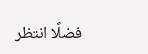فضلًا انتظر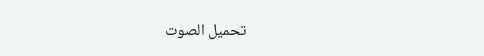تحميل الصوت